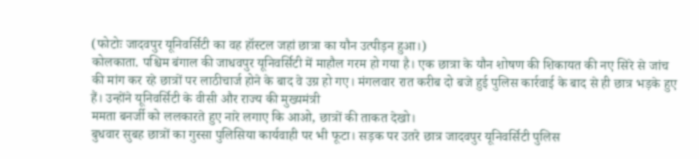(फोटोः जादवपुर यूनिवर्सिटी का वह हॉस्टल जहां छात्रा का यौन उत्पीड़न हुआ।)
कोलकाता. पश्चिम बंगाल की जाधवपुर यूनिवर्सिटी में माहौल गरम हो गया है। एक छात्रा के यौन शोषण की शिकायत की नए सिरे से जांच की मांग कर रहे छात्रों पर लाठीचार्ज होने के बाद वे उग्र हो गए। मंगलवार रात करीब दो बजे हुई पुलिस कार्रवाई के बाद से ही छात्र भड़के हुए हैं। उन्होंने यूनिवर्सिटी के वीसी और राज्य की मुख्यमंत्री
ममता बनर्जी को ललकारते हुए नारे लगाए कि आओ, छात्रों की ताकत देखो।
बुधवार सुबह छात्रों का गुस्सा पुलिसिया कार्यवाही पर भी फूटा। सड़क पर उतरे छात्र जादवपुर यूनिवर्सिटी पुलिस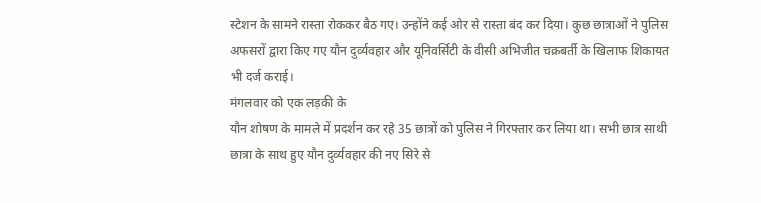स्टेशन के सामने रास्ता रोककर बैठ गए। उन्होंने कई ओर से रास्ता बंद कर दिया। कुछ छात्राओं ने पुलिस अफसरों द्वारा किए गए यौन दुर्व्यवहार और यूनिवर्सिटी के वीसी अभिजीत चक्रबर्ती के खिलाफ शिकायत भी दर्ज कराई।
मंगलवार को एक लड़की के
यौन शोषण के मामले में प्रदर्शन कर रहे 35 छात्रों को पुलिस ने गिरफ्तार कर लिया था। सभी छात्र साथी छात्रा के साथ हुए यौन दुर्व्यवहार की नए सिरे से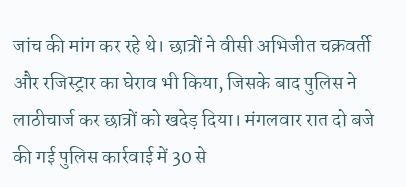जांच की मांग कर रहे थे। छात्रों ने वीसी अभिजीत चक्रवर्ती और रजिस्ट्रार का घेराव भी किया, जिसके बाद पुलिस ने लाठीचार्ज कर छात्रों को खदेड़ दिया। मंगलवार रात दो बजे की गई पुलिस कार्रवाई में 30 से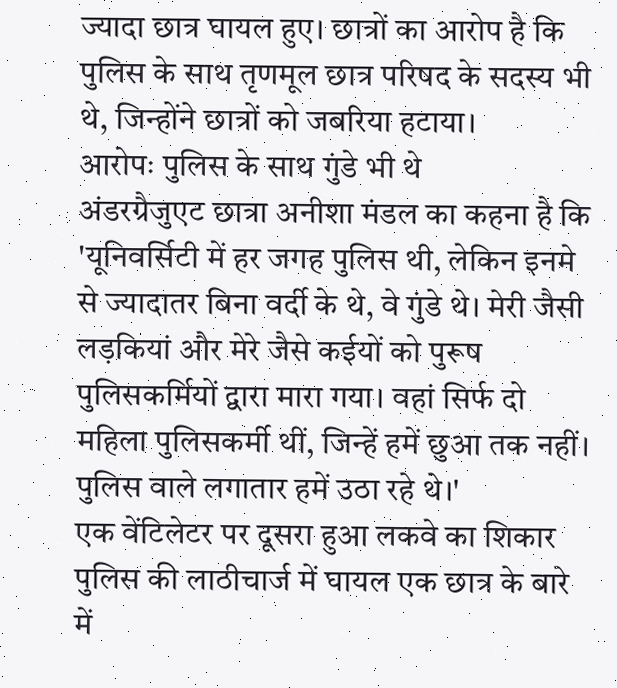ज्यादा छात्र घायल हुए। छात्रों का आरोप है कि पुलिस के साथ तृणमूल छात्र परिषद के सदस्य भी थे, जिन्होंने छात्रों को जबरिया हटाया।
आरोपः पुलिस के साथ गुंडे भी थे
अंडरग्रैजुएट छात्रा अनीशा मंडल का कहना है कि 'यूनिवर्सिटी में हर जगह पुलिस थी, लेकिन इनमे से ज्यादातर बिना वर्दी के थे, वे गुंडे थे। मेरी जैसी लड़कियां और मेरे जैसे कईयों को पुरूष पुलिसकर्मियों द्वारा मारा गया। वहां सिर्फ दो महिला पुलिसकर्मी थीं, जिन्हें हमें छुआ तक नहीं। पुलिस वाले लगातार हमें उठा रहे थे।'
एक वेंटिलेटर पर दूसरा हुआ लकवे का शिकार
पुलिस की लाठीचार्ज में घायल एक छात्र के बारे में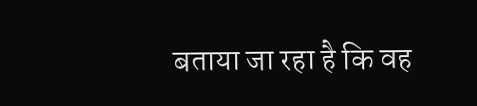बताया जा रहा है कि वह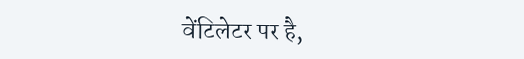वेंटिलेटर पर है,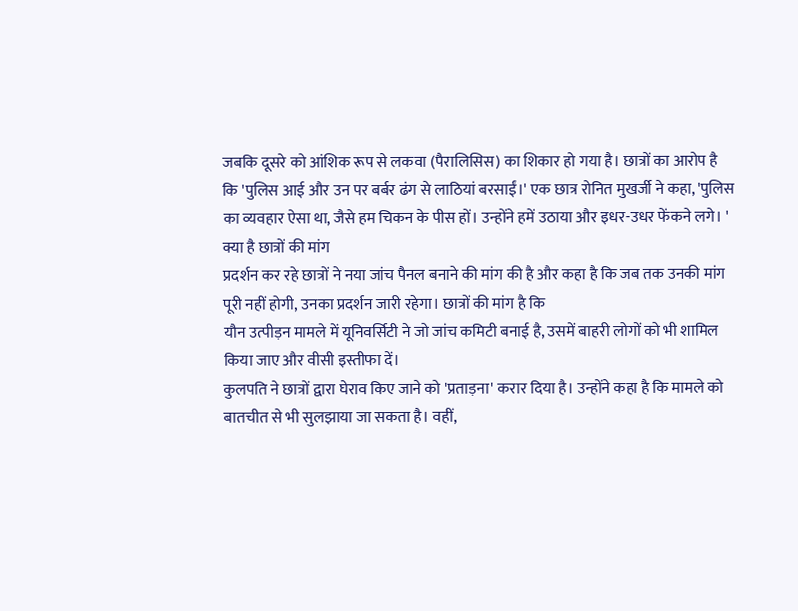जबकि दूसरे को आंशिक रूप से लकवा (पैरालिसिस) का शिकार हो गया है। छात्रों का आरोप है कि 'पुलिस आई और उन पर बर्बर ढंग से लाठियां बरसाईं।' एक छात्र रोनित मुखर्जी ने कहा, 'पुलिस का व्यवहार ऐसा था, जैसे हम चिकन के पीस हों। उन्होंने हमें उठाया और इधर-उधर फेंकने लगे। '
क्या है छात्रों की मांग
प्रदर्शन कर रहे छात्रों ने नया जांच पैनल बनाने की मांग की है और कहा है कि जब तक उनकी मांग पूरी नहीं होगी, उनका प्रदर्शन जारी रहेगा। छात्रों की मांग है कि
यौन उत्पीड़न मामले में यूनिवर्सिटी ने जो जांच कमिटी बनाई है, उसमें बाहरी लोगों को भी शामिल किया जाए और वीसी इस्तीफा दें।
कुलपति ने छात्रों द्वारा घेराव किए जाने को 'प्रताड़ना' करार दिया है। उन्होंने कहा है कि मामले को बातचीत से भी सुलझाया जा सकता है। वहीं,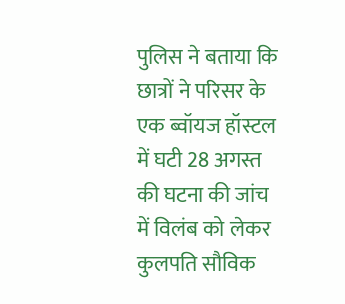पुलिस ने बताया कि छात्रों ने परिसर के एक ब्वॉयज हॉस्टल में घटी 28 अगस्त की घटना की जांच में विलंब को लेकर कुलपति सौविक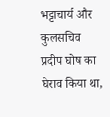भट्टाचार्य और कुलसचिव प्रदीप घोष का घेराव किया था,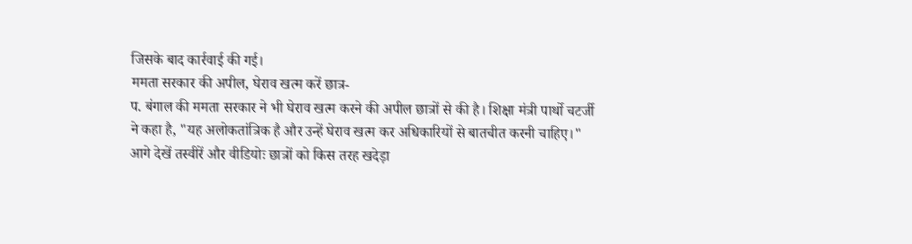जिसके बाद कार्रवाई की गई।
ममता सरकार की अपील, घेराव खत्म करें छात्र-
प. बंगाल की ममता सरकार ने भी घेराव खत्म करने की अपील छात्रों से की है। शिक्षा मंत्री पार्थो चटर्जी ने कहा है, "यह अलोकतांत्रिक है और उन्हें घेराव खत्म कर अधिकारियों से बातचीत करनी चाहिए।"
आगे देखें तस्वीरें और वीडियोः छात्रों को किस तरह खदेड़ा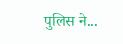पुलिस ने...